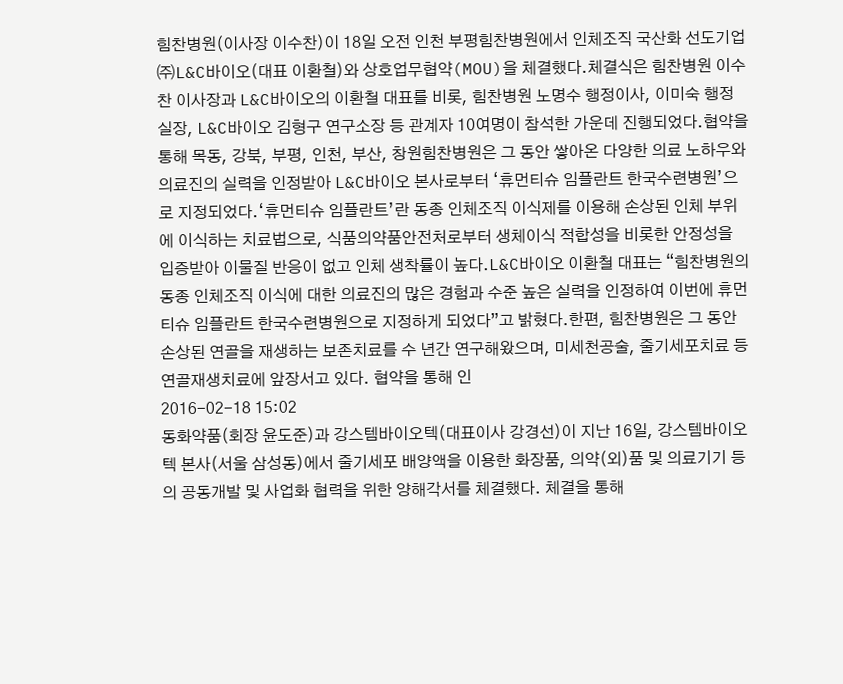힘찬병원(이사장 이수찬)이 18일 오전 인천 부평힘찬병원에서 인체조직 국산화 선도기업 ㈜L&C바이오(대표 이환철)와 상호업무협약(MOU)을 체결했다.체결식은 힘찬병원 이수찬 이사장과 L&C바이오의 이환철 대표를 비롯, 힘찬병원 노명수 행정이사, 이미숙 행정실장, L&C바이오 김형구 연구소장 등 관계자 10여명이 참석한 가운데 진행되었다.협약을 통해 목동, 강북, 부평, 인천, 부산, 창원힘찬병원은 그 동안 쌓아온 다양한 의료 노하우와 의료진의 실력을 인정받아 L&C바이오 본사로부터 ‘휴먼티슈 임플란트 한국수련병원’으로 지정되었다.‘휴먼티슈 임플란트’란 동종 인체조직 이식제를 이용해 손상된 인체 부위에 이식하는 치료법으로, 식품의약품안전처로부터 생체이식 적합성을 비롯한 안정성을 입증받아 이물질 반응이 없고 인체 생착률이 높다.L&C바이오 이환철 대표는 “힘찬병원의 동종 인체조직 이식에 대한 의료진의 많은 경험과 수준 높은 실력을 인정하여 이번에 휴먼티슈 임플란트 한국수련병원으로 지정하게 되었다”고 밝혔다.한편, 힘찬병원은 그 동안 손상된 연골을 재생하는 보존치료를 수 년간 연구해왔으며, 미세천공술, 줄기세포치료 등 연골재생치료에 앞장서고 있다. 협약을 통해 인
2016-02-18 15:02
동화약품(회장 윤도준)과 강스템바이오텍(대표이사 강경선)이 지난 16일, 강스템바이오텍 본사(서울 삼성동)에서 줄기세포 배양액을 이용한 화장품, 의약(외)품 및 의료기기 등의 공동개발 및 사업화 협력을 위한 양해각서를 체결했다. 체결을 통해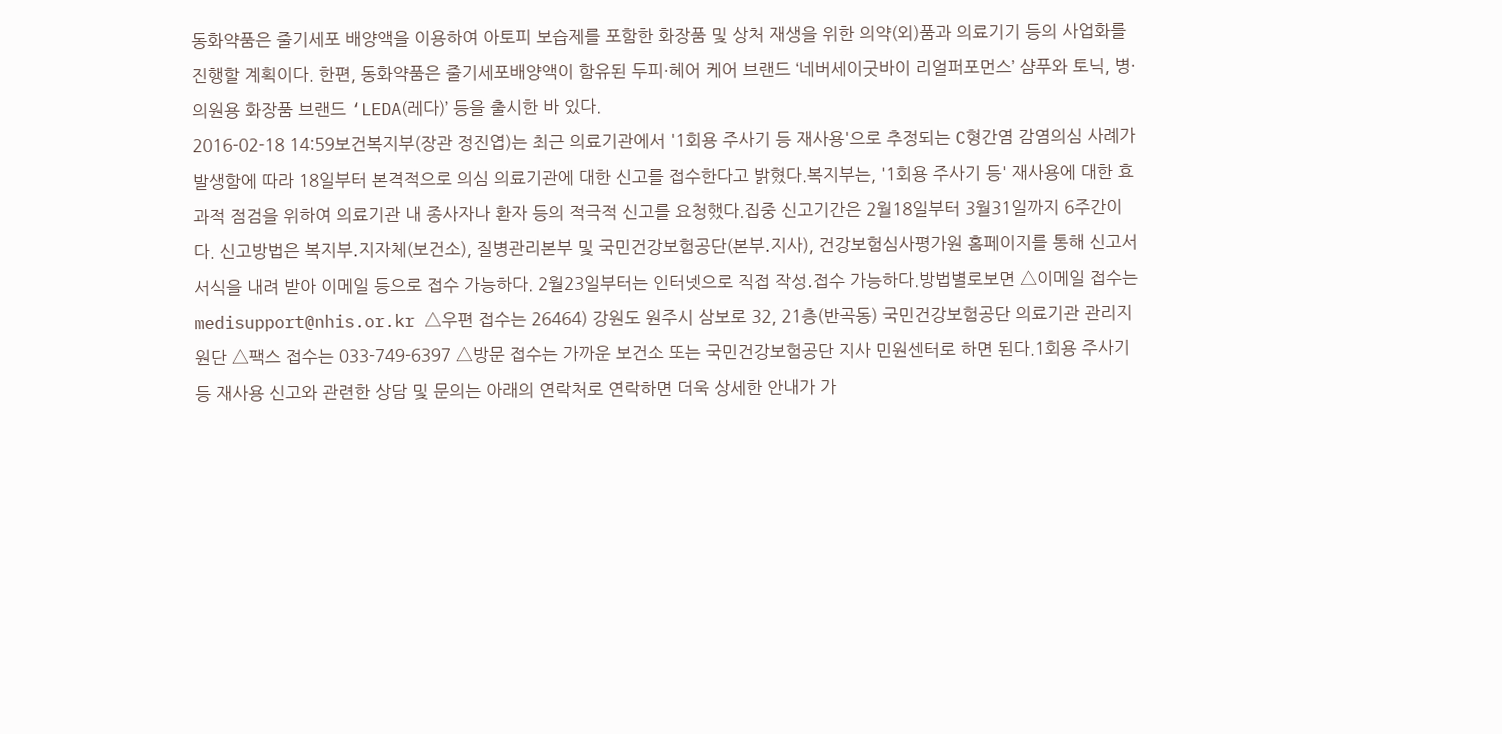동화약품은 줄기세포 배양액을 이용하여 아토피 보습제를 포함한 화장품 및 상처 재생을 위한 의약(외)품과 의료기기 등의 사업화를 진행할 계획이다. 한편, 동화약품은 줄기세포배양액이 함유된 두피·헤어 케어 브랜드 ‘네버세이굿바이 리얼퍼포먼스’ 샴푸와 토닉, 병·의원용 화장품 브랜드 ‘LEDA(레다)’ 등을 출시한 바 있다.
2016-02-18 14:59보건복지부(장관 정진엽)는 최근 의료기관에서 '1회용 주사기 등 재사용'으로 추정되는 C형간염 감염의심 사례가 발생함에 따라 18일부터 본격적으로 의심 의료기관에 대한 신고를 접수한다고 밝혔다.복지부는, '1회용 주사기 등' 재사용에 대한 효과적 점검을 위하여 의료기관 내 종사자나 환자 등의 적극적 신고를 요청했다.집중 신고기간은 2월18일부터 3월31일까지 6주간이다. 신고방법은 복지부․지자체(보건소), 질병관리본부 및 국민건강보험공단(본부․지사), 건강보험심사평가원 홈페이지를 통해 신고서 서식을 내려 받아 이메일 등으로 접수 가능하다. 2월23일부터는 인터넷으로 직접 작성․접수 가능하다.방법별로보면 △이메일 접수는 medisupport@nhis.or.kr △우편 접수는 26464) 강원도 원주시 삼보로 32, 21층(반곡동) 국민건강보험공단 의료기관 관리지원단 △팩스 접수는 033-749-6397 △방문 접수는 가까운 보건소 또는 국민건강보험공단 지사 민원센터로 하면 된다.1회용 주사기 등 재사용 신고와 관련한 상담 및 문의는 아래의 연락처로 연락하면 더욱 상세한 안내가 가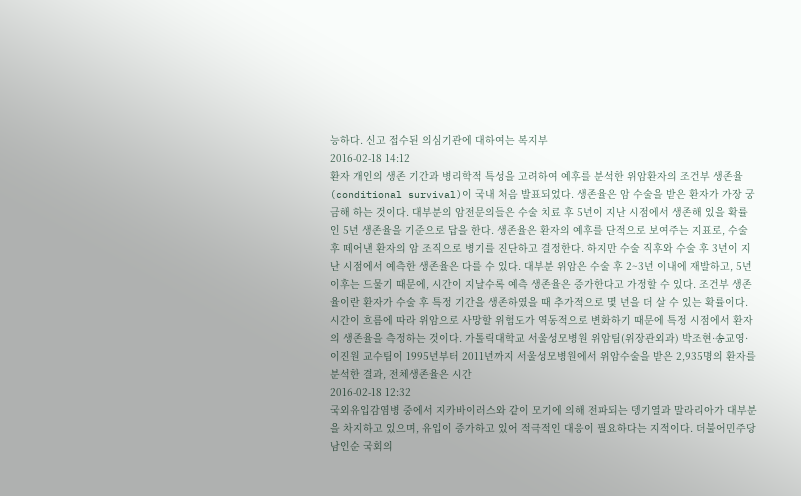능하다. 신고 접수된 의심기관에 대하여는 복지부
2016-02-18 14:12
환자 개인의 생존 기간과 병리학적 특성을 고려하여 예후를 분석한 위암환자의 조건부 생존율(conditional survival)이 국내 처음 발표되었다. 생존율은 암 수술을 받은 환자가 가장 궁금해 하는 것이다. 대부분의 암전문의들은 수술 치료 후 5년이 지난 시점에서 생존해 있을 확률인 5년 생존율을 기준으로 답을 한다. 생존율은 환자의 예후를 단적으로 보여주는 지표로, 수술 후 떼어낸 환자의 암 조직으로 병기를 진단하고 결정한다. 하지만 수술 직후와 수술 후 3년이 지난 시점에서 예측한 생존율은 다를 수 있다. 대부분 위암은 수술 후 2~3년 이내에 재발하고, 5년 이후는 드물기 때문에, 시간이 지날수록 예측 생존율은 증가한다고 가정할 수 있다. 조건부 생존율이란 환자가 수술 후 특정 기간을 생존하였을 때 추가적으로 몇 년을 더 살 수 있는 확률이다. 시간이 흐름에 따라 위암으로 사망할 위험도가 역동적으로 변화하기 때문에 특정 시점에서 환자의 생존율을 측정하는 것이다. 가톨릭대학교 서울성모병원 위암팀(위장관외과) 박조현·송교영·이진원 교수팀이 1995년부터 2011년까지 서울성모병원에서 위암수술을 받은 2,935명의 환자를 분석한 결과, 전체생존율은 시간
2016-02-18 12:32
국외유입감염병 중에서 지카바이러스와 같이 모기에 의해 전파되는 뎅기열과 말라리아가 대부분을 차지하고 있으며, 유입이 증가하고 있어 적극적인 대응이 필요하다는 지적이다. 더불어민주당 남인순 국회의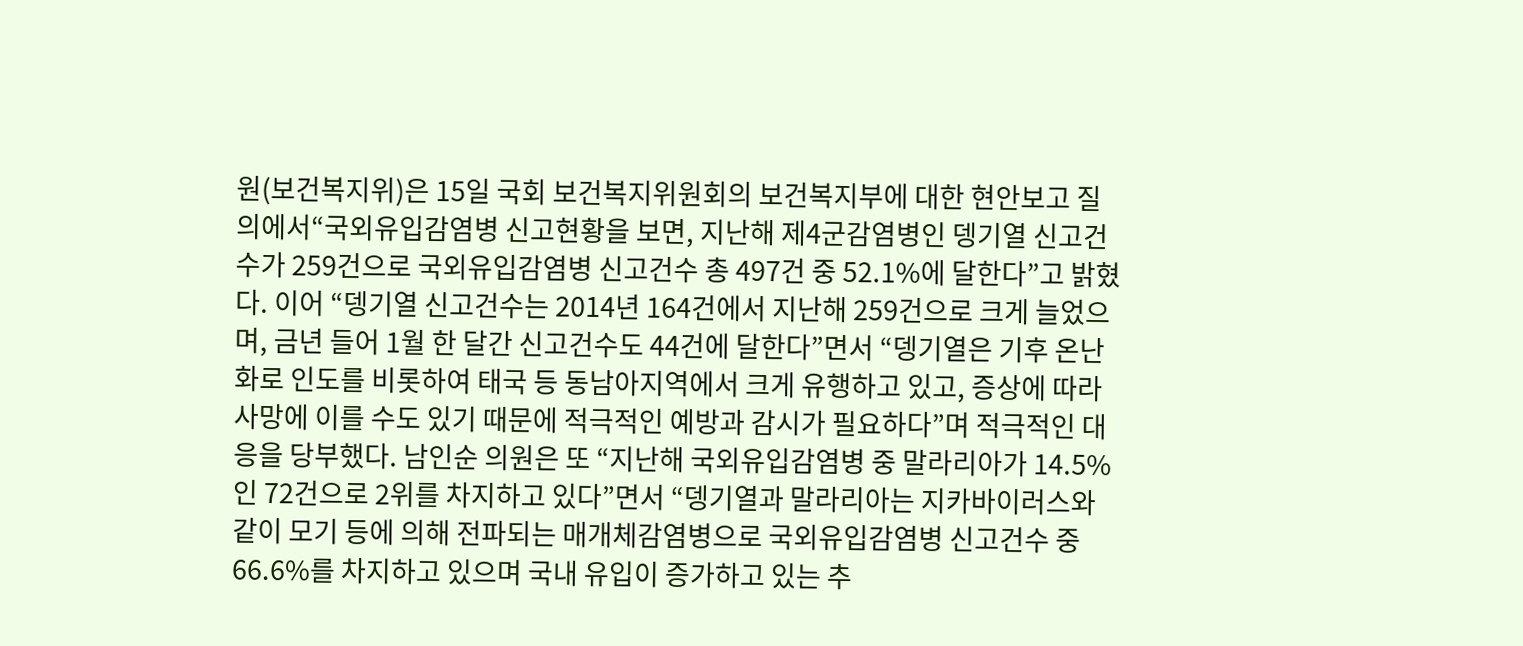원(보건복지위)은 15일 국회 보건복지위원회의 보건복지부에 대한 현안보고 질의에서“국외유입감염병 신고현황을 보면, 지난해 제4군감염병인 뎅기열 신고건수가 259건으로 국외유입감염병 신고건수 총 497건 중 52.1%에 달한다”고 밝혔다. 이어 “뎅기열 신고건수는 2014년 164건에서 지난해 259건으로 크게 늘었으며, 금년 들어 1월 한 달간 신고건수도 44건에 달한다”면서 “뎅기열은 기후 온난화로 인도를 비롯하여 태국 등 동남아지역에서 크게 유행하고 있고, 증상에 따라 사망에 이를 수도 있기 때문에 적극적인 예방과 감시가 필요하다”며 적극적인 대응을 당부했다. 남인순 의원은 또 “지난해 국외유입감염병 중 말라리아가 14.5%인 72건으로 2위를 차지하고 있다”면서 “뎅기열과 말라리아는 지카바이러스와 같이 모기 등에 의해 전파되는 매개체감염병으로 국외유입감염병 신고건수 중 66.6%를 차지하고 있으며 국내 유입이 증가하고 있는 추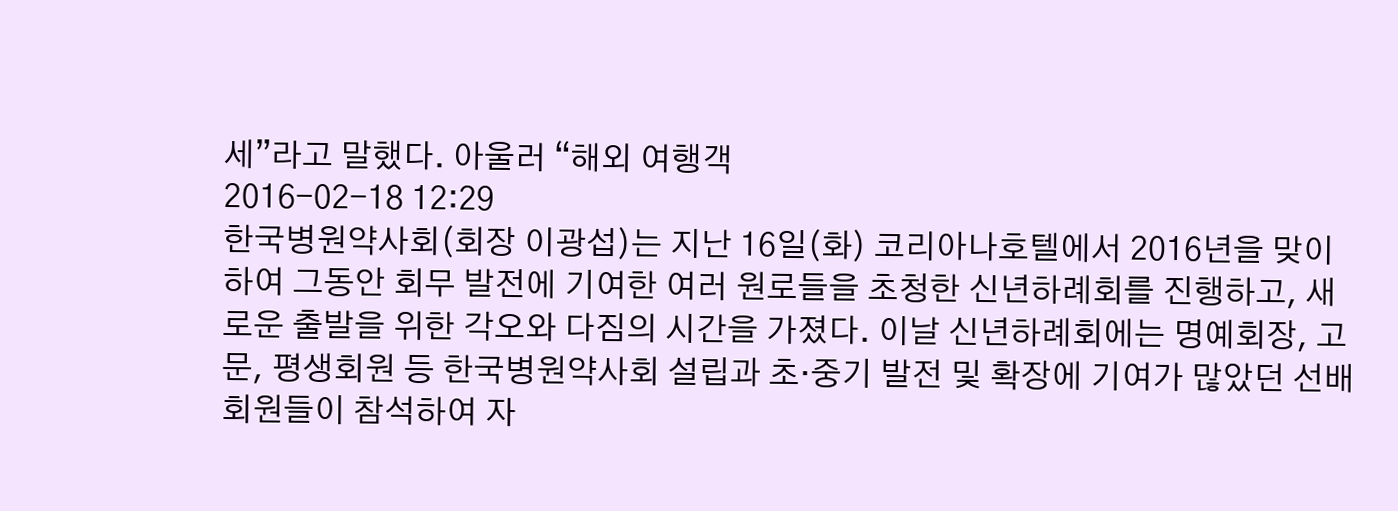세”라고 말했다. 아울러 “해외 여행객
2016-02-18 12:29
한국병원약사회(회장 이광섭)는 지난 16일(화) 코리아나호텔에서 2016년을 맞이하여 그동안 회무 발전에 기여한 여러 원로들을 초청한 신년하례회를 진행하고, 새로운 출발을 위한 각오와 다짐의 시간을 가졌다. 이날 신년하례회에는 명예회장, 고문, 평생회원 등 한국병원약사회 설립과 초·중기 발전 및 확장에 기여가 많았던 선배 회원들이 참석하여 자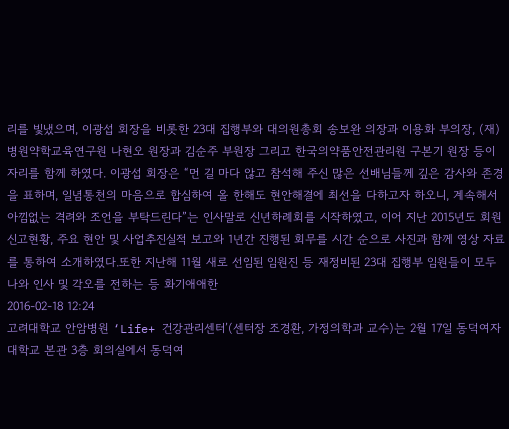리를 빛냈으며, 이광섭 회장을 비롯한 23대 집행부와 대의원총회 송보완 의장과 이용화 부의장, (재)병원약학교육연구원 나현오 원장과 김순주 부원장 그리고 한국의약품안전관리원 구본기 원장 등이 자리를 함께 하였다. 이광섭 회장은 “먼 길 마다 않고 참석해 주신 많은 선배님들께 깊은 감사와 존경을 표하며, 일념통천의 마음으로 합심하여 올 한해도 현안해결에 최선을 다하고자 하오니, 계속해서 아낌없는 격려와 조언을 부탁드린다”는 인사말로 신년하례회를 시작하였고, 이어 지난 2015년도 회원신고현황, 주요 현안 및 사업추진실적 보고와 1년간 진행된 회무를 시간 순으로 사진과 함께 영상 자료를 통하여 소개하였다.또한 지난해 11월 새로 선임된 임원진 등 재정비된 23대 집행부 임원들이 모두 나와 인사 및 각오를 전하는 등 화기애애한
2016-02-18 12:24
고려대학교 안암병원 ‘Life+ 건강관리센터’(센터장 조경환, 가정의학과 교수)는 2월 17일 동덕여자대학교 본관 3층 회의실에서 동덕여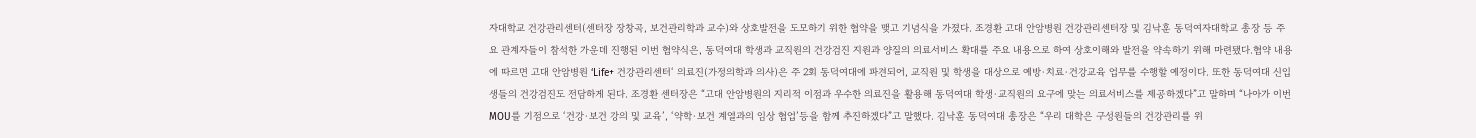자대학교 건강관리센터(센터장 장창곡, 보건관리학과 교수)와 상호발전을 도모하기 위한 협약을 맺고 기념식을 가졌다. 조경환 고대 안암병원 건강관리센터장 및 김낙훈 동덕여자대학교 총장 등 주요 관계자들이 참석한 가운데 진행된 이번 협약식은, 동덕여대 학생과 교직원의 건강검진 지원과 양질의 의료서비스 확대를 주요 내용으로 하여 상호이해와 발전을 약속하기 위해 마련됐다.협약 내용에 따르면 고대 안암병원 ‘Life+ 건강관리센터‘ 의료진(가정의학과 의사)은 주 2회 동덕여대에 파견되어, 교직원 및 학생을 대상으로 예방·치료·건강교육 업무를 수행할 예정이다. 또한 동덕여대 신입생들의 건강검진도 전담하게 된다. 조경환 센터장은 “고대 안암병원의 지리적 이점과 우수한 의료진을 활용해 동덕여대 학생·교직원의 요구에 맞는 의료서비스를 제공하겠다”고 말하며 “나아가 이번 MOU를 기점으로 ‘건강·보건 강의 및 교육’, ‘약학·보건 계열과의 임상 협업’등을 함께 추진하겠다”고 말했다. 김낙훈 동덕여대 총장은 “우리 대학은 구성원들의 건강관리를 위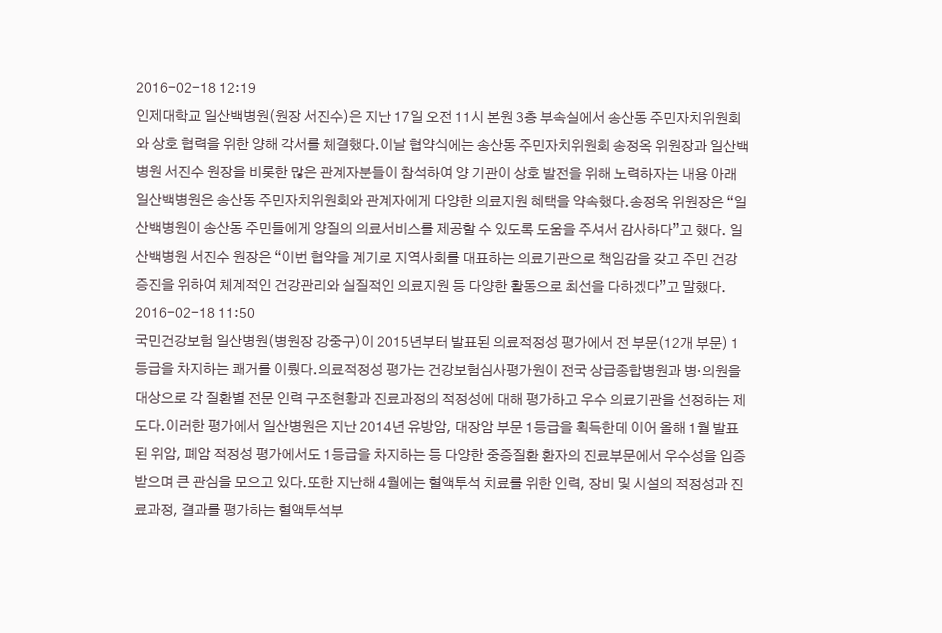2016-02-18 12:19
인제대학교 일산백병원(원장 서진수)은 지난 17일 오전 11시 본원 3층 부속실에서 송산동 주민자치위원회와 상호 협력을 위한 양해 각서를 체결했다.이날 협약식에는 송산동 주민자치위원회 송정옥 위원장과 일산백병원 서진수 원장을 비롯한 많은 관계자분들이 참석하여 양 기관이 상호 발전을 위해 노력하자는 내용 아래 일산백병원은 송산동 주민자치위원회와 관계자에게 다양한 의료지원 혜택을 약속했다.송정옥 위원장은 “일산백병원이 송산동 주민들에게 양질의 의료서비스를 제공할 수 있도록 도움을 주셔서 감사하다”고 했다. 일산백병원 서진수 원장은 “이번 협약을 계기로 지역사회를 대표하는 의료기관으로 책임감을 갖고 주민 건강 증진을 위하여 체계적인 건강관리와 실질적인 의료지원 등 다양한 활동으로 최선을 다하겠다”고 말했다.
2016-02-18 11:50
국민건강보험 일산병원(병원장 강중구)이 2015년부터 발표된 의료적정성 평가에서 전 부문(12개 부문) 1등급을 차지하는 쾌거를 이뤘다.의료적정성 평가는 건강보험심사평가원이 전국 상급종합병원과 병·의원을 대상으로 각 질환별 전문 인력 구조현황과 진료과정의 적정성에 대해 평가하고 우수 의료기관을 선정하는 제도다.이러한 평가에서 일산병원은 지난 2014년 유방암, 대장암 부문 1등급을 획득한데 이어 올해 1월 발표된 위암, 폐암 적정성 평가에서도 1등급을 차지하는 등 다양한 중증질환 환자의 진료부문에서 우수성을 입증 받으며 큰 관심을 모으고 있다.또한 지난해 4월에는 혈액투석 치료를 위한 인력, 장비 및 시설의 적정성과 진료과정, 결과를 평가하는 혈액투석부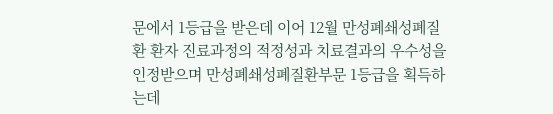문에서 1등급을 받은데 이어 12월 만성폐쇄성폐질환 환자 진료과정의 적정성과 치료결과의 우수성을 인정받으며 만성폐쇄성폐질환부문 1등급을 획득하는데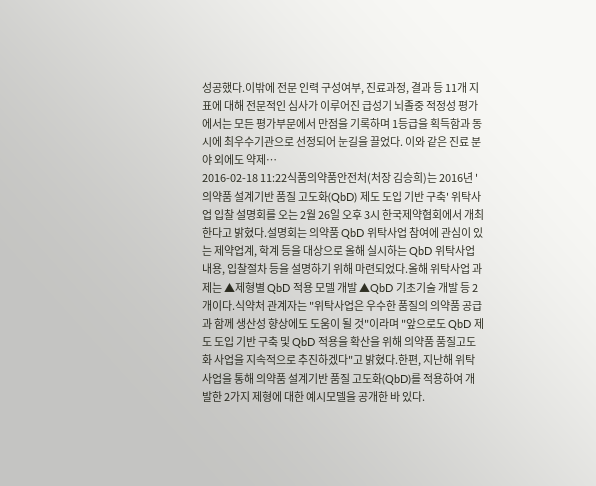성공했다.이밖에 전문 인력 구성여부, 진료과정, 결과 등 11개 지표에 대해 전문적인 심사가 이루어진 급성기 뇌졸중 적정성 평가에서는 모든 평가부문에서 만점을 기록하며 1등급을 획득함과 동시에 최우수기관으로 선정되어 눈길을 끌었다. 이와 같은 진료 분야 외에도 약제…
2016-02-18 11:22식품의약품안전처(처장 김승희)는 2016년 '의약품 설계기반 품질 고도화(QbD) 제도 도입 기반 구축' 위탁사업 입찰 설명회를 오는 2월 26일 오후 3시 한국제약협회에서 개최한다고 밝혔다.설명회는 의약품 QbD 위탁사업 참여에 관심이 있는 제약업계, 학계 등을 대상으로 올해 실시하는 QbD 위탁사업 내용, 입찰절차 등을 설명하기 위해 마련되었다.올해 위탁사업 과제는 ▲제형별 QbD 적용 모델 개발 ▲QbD 기초기술 개발 등 2개이다.식약처 관계자는 "위탁사업은 우수한 품질의 의약품 공급과 함께 생산성 향상에도 도움이 될 것"이라며 "앞으로도 QbD 제도 도입 기반 구축 및 QbD 적용을 확산을 위해 의약품 품질고도화 사업을 지속적으로 추진하겠다"고 밝혔다.한편, 지난해 위탁사업을 통해 의약품 설계기반 품질 고도화(QbD)를 적용하여 개발한 2가지 제형에 대한 예시모델을 공개한 바 있다.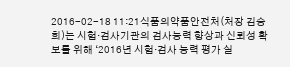2016-02-18 11:21식품의약품안전처(처장 김승희)는 시험·검사기관의 검사능력 향상과 신뢰성 확보를 위해 ‘2016년 시험·검사 능력 평가 실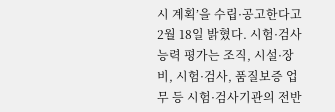시 계획’을 수립·공고한다고 2월 18일 밝혔다. 시험·검사 능력 평가는 조직, 시설·장비, 시험·검사, 품질보증 업무 등 시험·검사기관의 전반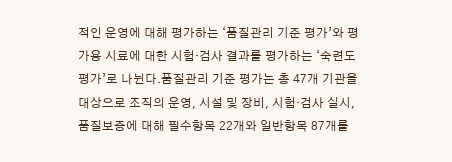적인 운영에 대해 평가하는 ‘품질관리 기준 평가’와 평가용 시료에 대한 시험·검사 결과를 평가하는 ‘숙련도 평가’로 나뉜다.품질관리 기준 평가는 총 47개 기관을 대상으로 조직의 운영, 시설 및 장비, 시험·검사 실시, 품질보증에 대해 필수항목 22개와 일반항목 87개를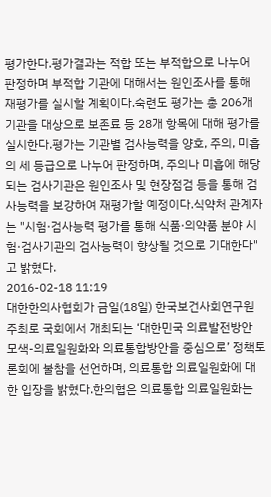평가한다.평가결과는 적합 또는 부적합으로 나누어 판정하며 부적합 기관에 대해서는 원인조사를 통해 재평가를 실시할 계획이다.숙련도 평가는 총 206개 기관을 대상으로 보존료 등 28개 항목에 대해 평가를 실시한다.평가는 기관별 검사능력을 양호, 주의, 미흡의 세 등급으로 나누어 판정하며, 주의나 미흡에 해당되는 검사기관은 원인조사 및 현장점검 등을 통해 검사능력을 보강하여 재평가할 예정이다.식약처 관계자는 "시험·검사능력 평가를 통해 식품·의약품 분야 시험·검사기관의 검사능력이 향상될 것으로 기대한다"고 밝혔다.
2016-02-18 11:19
대한한의사협회가 금일(18일) 한국보건사회연구원 주최로 국회에서 개최되는 ‘대한민국 의료발전방안 모색-의료일원화와 의료통합방안을 중심으로’ 정책토론회에 불참을 선언하며, 의료통합 의료일원화에 대한 입장을 밝혔다.한의협은 의료통합 의료일원화는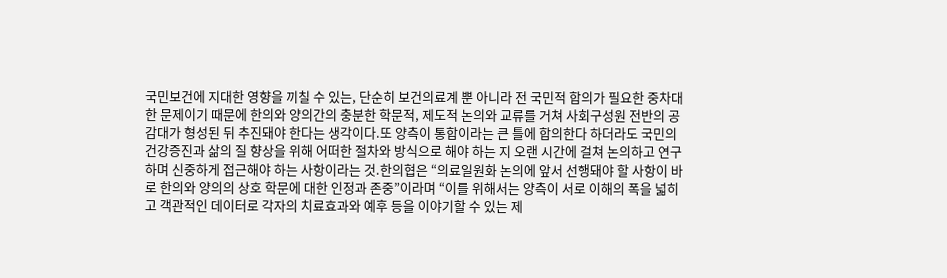국민보건에 지대한 영향을 끼칠 수 있는, 단순히 보건의료계 뿐 아니라 전 국민적 합의가 필요한 중차대한 문제이기 때문에 한의와 양의간의 충분한 학문적, 제도적 논의와 교류를 거쳐 사회구성원 전반의 공감대가 형성된 뒤 추진돼야 한다는 생각이다.또 양측이 통합이라는 큰 틀에 합의한다 하더라도 국민의 건강증진과 삶의 질 향상을 위해 어떠한 절차와 방식으로 해야 하는 지 오랜 시간에 걸쳐 논의하고 연구하며 신중하게 접근해야 하는 사항이라는 것.한의협은 “의료일원화 논의에 앞서 선행돼야 할 사항이 바로 한의와 양의의 상호 학문에 대한 인정과 존중”이라며 “이를 위해서는 양측이 서로 이해의 폭을 넓히고 객관적인 데이터로 각자의 치료효과와 예후 등을 이야기할 수 있는 제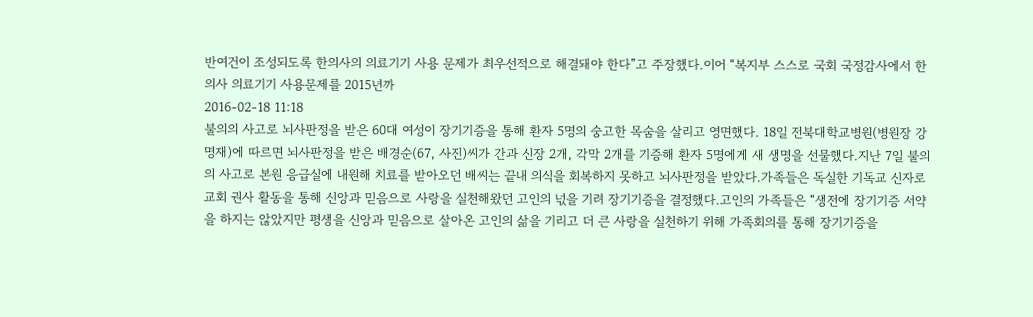반여건이 조성되도록 한의사의 의료기기 사용 문제가 최우선적으로 해결돼야 한다”고 주장했다.이어 “복지부 스스로 국회 국정감사에서 한의사 의료기기 사용문제를 2015년까
2016-02-18 11:18
불의의 사고로 뇌사판정을 받은 60대 여성이 장기기증을 통해 환자 5명의 숭고한 목숨을 살리고 영면했다. 18일 전북대학교병원(병원장 강명재)에 따르면 뇌사판정을 받은 배경순(67, 사진)씨가 간과 신장 2개, 각막 2개를 기증해 환자 5명에게 새 생명을 선물했다.지난 7일 불의의 사고로 본원 응급실에 내원해 치료를 받아오던 배씨는 끝내 의식을 회복하지 못하고 뇌사판정을 받았다.가족들은 독실한 기독교 신자로 교회 권사 활동을 통해 신앙과 믿음으로 사랑을 실천해왔던 고인의 넋을 기려 장기기증을 결정했다.고인의 가족들은 “생전에 장기기증 서약을 하지는 않았지만 평생을 신앙과 믿음으로 살아온 고인의 삶을 기리고 더 큰 사랑을 실천하기 위해 가족회의를 통해 장기기증을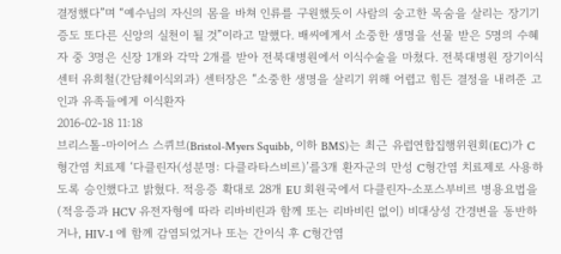결정했다”며 “예수님의 자신의 몸을 바쳐 인류를 구원했듯이 사람의 숭고한 목숨을 살리는 장기기증도 또다른 신앙의 실천이 될 것”이라고 말했다. 배씨에게서 소중한 생명을 선물 받은 5명의 수혜자 중 3명은 신장 1개와 각막 2개를 받아 전북대병원에서 이식수술을 마쳤다. 전북대병원 장기이식센터 유희철(간담췌이식외과) 센터장은 “소중한 생명을 살리기 위해 어렵고 힘든 결정을 내려준 고인과 유족들에게 이식환자
2016-02-18 11:18
브리스톨-마이어스 스퀴브(Bristol-Myers Squibb, 이하 BMS)는 최근 유럽연합집행위원회(EC)가 C형간염 치료제 ‘다클린자(성분명: 다클라타스비르)’를3개 환자군의 만성 C형간염 치료제로 사용하도록 승인했다고 밝혔다. 적응증 확대로 28개 EU 회원국에서 다클린자-소포스부비르 병용요법을(적응증과 HCV 유전자형에 따라 리바비린과 함께 또는 리바비린 없이) 비대상성 간경변을 동반하거나, HIV-1 에 함께 감염되었거나 또는 간이식 후 C형간염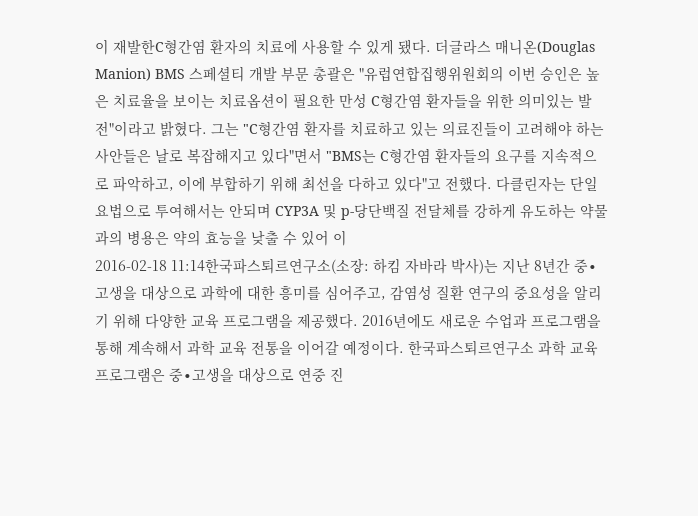이 재발한C형간염 환자의 치료에 사용할 수 있게 됐다. 더글라스 매니온(Douglas Manion) BMS 스페셜티 개발 부문 총괄은 "유럽연합집행위원회의 이번 승인은 높은 치료율을 보이는 치료옵션이 필요한 만성 C형간염 환자들을 위한 의미있는 발전"이라고 밝혔다. 그는 "C형간염 환자를 치료하고 있는 의료진들이 고려해야 하는 사안들은 날로 복잡해지고 있다"면서 "BMS는 C형간염 환자들의 요구를 지속적으로 파악하고, 이에 부합하기 위해 최선을 다하고 있다"고 전했다. 다클린자는 단일 요법으로 투여해서는 안되며 CYP3A 및 p-당단백질 전달체를 강하게 유도하는 약물과의 병용은 약의 효능을 낮출 수 있어 이
2016-02-18 11:14한국파스퇴르연구소(소장: 하킴 자바라 박사)는 지난 8년간 중∙고생을 대상으로 과학에 대한 흥미를 심어주고, 감염성 질환 연구의 중요성을 알리기 위해 다양한 교육 프로그램을 제공했다. 2016년에도 새로운 수업과 프로그램을 통해 계속해서 과학 교육 전통을 이어갈 예정이다. 한국파스퇴르연구소 과학 교육 프로그램은 중∙고생을 대상으로 연중 진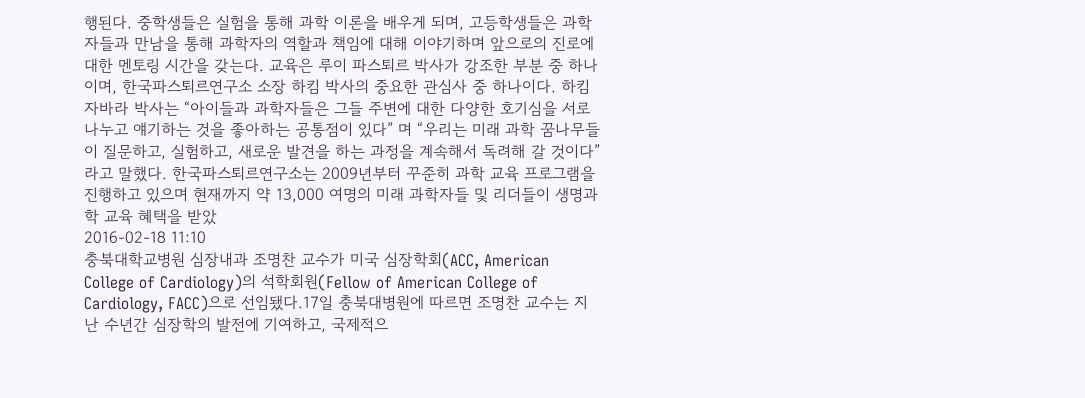행된다. 중학생들은 실험을 통해 과학 이론을 배우게 되며, 고등학생들은 과학자들과 만남을 통해 과학자의 역할과 책임에 대해 이야기하며 앞으로의 진로에 대한 멘토링 시간을 갖는다. 교육은 루이 파스퇴르 박사가 강조한 부분 중 하나이며, 한국파스퇴르연구소 소장 하킴 박사의 중요한 관심사 중 하나이다. 하킴 자바라 박사는 “아이들과 과학자들은 그들 주변에 대한 다양한 호기심을 서로 나누고 얘기하는 것을 좋아하는 공통점이 있다” 며 “우리는 미래 과학 꿈나무들이 질문하고, 실험하고, 새로운 발견을 하는 과정을 계속해서 독려해 갈 것이다”라고 말했다. 한국파스퇴르연구소는 2009년부터 꾸준히 과학 교육 프로그램을 진행하고 있으며 현재까지 약 13,000 여명의 미래 과학자들 및 리더들이 생명과학 교육 혜택을 받았
2016-02-18 11:10
충북대학교병원 심장내과 조명찬 교수가 미국 심장학회(ACC, American College of Cardiology)의 석학회원(Fellow of American College of Cardiology, FACC)으로 선임됐다.17일 충북대병원에 따르면 조명찬 교수는 지난 수년간 심장학의 발전에 기여하고, 국제적으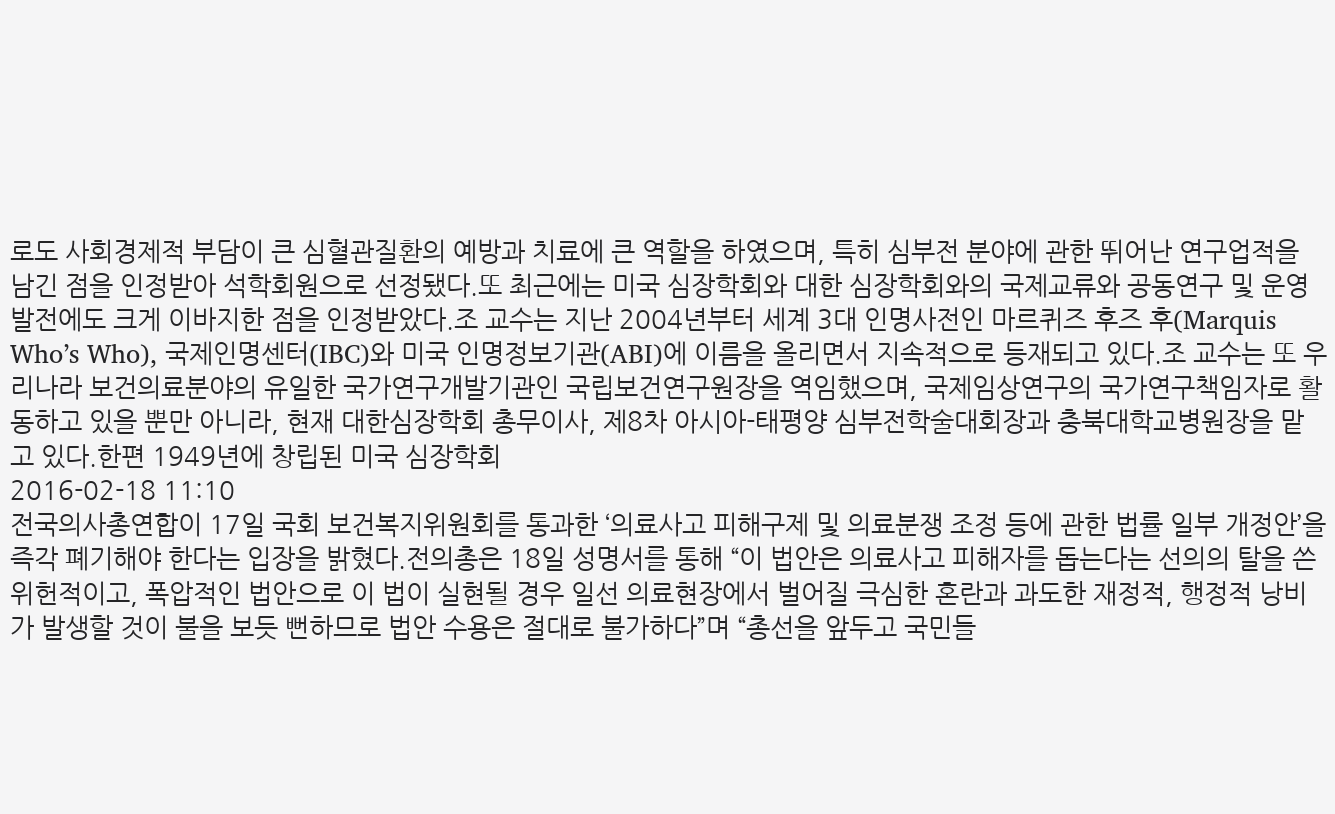로도 사회경제적 부담이 큰 심혈관질환의 예방과 치료에 큰 역할을 하였으며, 특히 심부전 분야에 관한 뛰어난 연구업적을 남긴 점을 인정받아 석학회원으로 선정됐다.또 최근에는 미국 심장학회와 대한 심장학회와의 국제교류와 공동연구 및 운영 발전에도 크게 이바지한 점을 인정받았다.조 교수는 지난 2004년부터 세계 3대 인명사전인 마르퀴즈 후즈 후(Marquis Who’s Who), 국제인명센터(IBC)와 미국 인명정보기관(ABI)에 이름을 올리면서 지속적으로 등재되고 있다.조 교수는 또 우리나라 보건의료분야의 유일한 국가연구개발기관인 국립보건연구원장을 역임했으며, 국제임상연구의 국가연구책임자로 활동하고 있을 뿐만 아니라, 현재 대한심장학회 총무이사, 제8차 아시아-태평양 심부전학술대회장과 충북대학교병원장을 맡고 있다.한편 1949년에 창립된 미국 심장학회
2016-02-18 11:10
전국의사총연합이 17일 국회 보건복지위원회를 통과한 ‘의료사고 피해구제 및 의료분쟁 조정 등에 관한 법률 일부 개정안’을 즉각 폐기해야 한다는 입장을 밝혔다.전의총은 18일 성명서를 통해 “이 법안은 의료사고 피해자를 돕는다는 선의의 탈을 쓴 위헌적이고, 폭압적인 법안으로 이 법이 실현될 경우 일선 의료현장에서 벌어질 극심한 혼란과 과도한 재정적, 행정적 낭비가 발생할 것이 불을 보듯 뻔하므로 법안 수용은 절대로 불가하다”며 “총선을 앞두고 국민들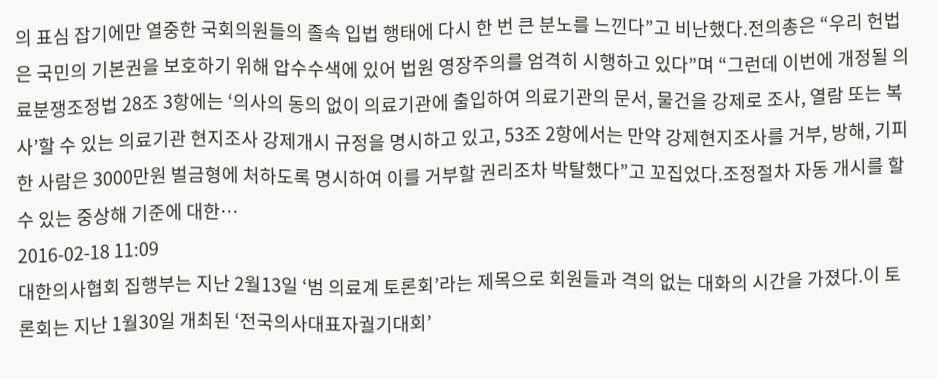의 표심 잡기에만 열중한 국회의원들의 졸속 입법 행태에 다시 한 번 큰 분노를 느낀다”고 비난했다.전의총은 “우리 헌법은 국민의 기본권을 보호하기 위해 압수수색에 있어 법원 영장주의를 엄격히 시행하고 있다”며 “그런데 이번에 개정될 의료분쟁조정법 28조 3항에는 ‘의사의 동의 없이 의료기관에 출입하여 의료기관의 문서, 물건을 강제로 조사, 열람 또는 복사’할 수 있는 의료기관 현지조사 강제개시 규정을 명시하고 있고, 53조 2항에서는 만약 강제현지조사를 거부, 방해, 기피한 사람은 3000만원 벌금형에 처하도록 명시하여 이를 거부할 권리조차 박탈했다”고 꼬집었다.조정절차 자동 개시를 할 수 있는 중상해 기준에 대한…
2016-02-18 11:09
대한의사협회 집행부는 지난 2월13일 ‘범 의료계 토론회’라는 제목으로 회원들과 격의 없는 대화의 시간을 가졌다.이 토론회는 지난 1월30일 개최된 ‘전국의사대표자궐기대회’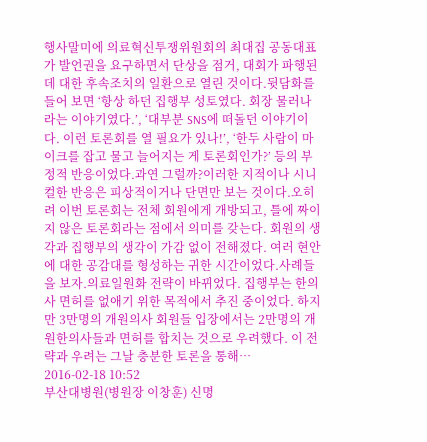행사말미에 의료혁신투쟁위원회의 최대집 공동대표가 발언권을 요구하면서 단상을 점거, 대회가 파행된데 대한 후속조치의 일환으로 열린 것이다.뒷담화를 들어 보면 ‘항상 하던 집행부 성토였다. 회장 물러나라는 이야기였다.’, ‘대부분 SNS에 떠돌던 이야기이다. 이런 토론회를 열 필요가 있나!’, ‘한두 사람이 마이크를 잡고 물고 늘어지는 게 토론회인가?’ 등의 부정적 반응이었다.과연 그럴까?이러한 지적이나 시니컬한 반응은 피상적이거나 단면만 보는 것이다.오히려 이번 토론회는 전체 회원에게 개방되고, 틀에 짜이지 않은 토론회라는 점에서 의미를 갖는다. 회원의 생각과 집행부의 생각이 가감 없이 전해졌다. 여러 현안에 대한 공감대를 형성하는 귀한 시간이었다.사례들을 보자.의료일원화 전략이 바뀌었다. 집행부는 한의사 면허를 없애기 위한 목적에서 추진 중이었다. 하지만 3만명의 개원의사 회원들 입장에서는 2만명의 개원한의사들과 면허를 합치는 것으로 우려했다. 이 전략과 우려는 그날 충분한 토론을 통해…
2016-02-18 10:52
부산대병원(병원장 이창훈) 신명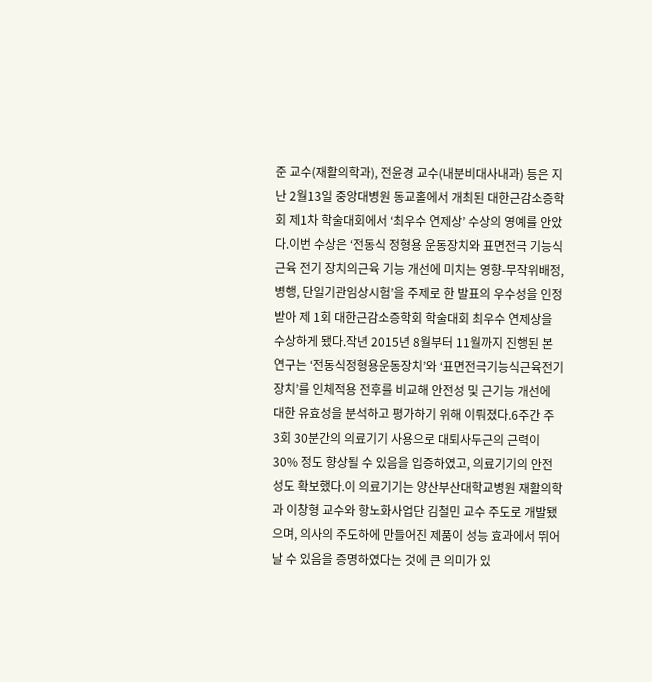준 교수(재활의학과), 전윤경 교수(내분비대사내과) 등은 지난 2월13일 중앙대병원 동교홀에서 개최된 대한근감소증학회 제1차 학술대회에서 ‘최우수 연제상’ 수상의 영예를 안았다.이번 수상은 ‘전동식 정형용 운동장치와 표면전극 기능식 근육 전기 장치의근육 기능 개선에 미치는 영향-무작위배정, 병행, 단일기관임상시험’을 주제로 한 발표의 우수성을 인정받아 제 1회 대한근감소증학회 학술대회 최우수 연제상을 수상하게 됐다.작년 2015년 8월부터 11월까지 진행된 본 연구는 ‘전동식정형용운동장치’와 ‘표면전극기능식근육전기장치’를 인체적용 전후를 비교해 안전성 및 근기능 개선에 대한 유효성을 분석하고 평가하기 위해 이뤄졌다.6주간 주 3회 30분간의 의료기기 사용으로 대퇴사두근의 근력이 30% 정도 향상될 수 있음을 입증하였고, 의료기기의 안전성도 확보했다.이 의료기기는 양산부산대학교병원 재활의학과 이창형 교수와 항노화사업단 김철민 교수 주도로 개발됐으며, 의사의 주도하에 만들어진 제품이 성능 효과에서 뛰어날 수 있음을 증명하였다는 것에 큰 의미가 있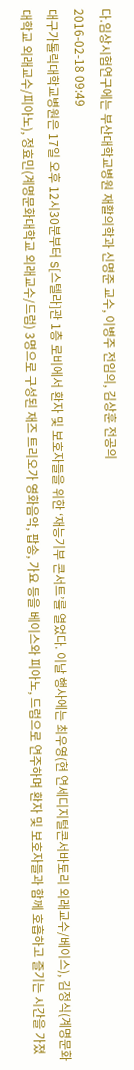다.임상시험연구에는 부산대학교병원 재활의학과 신명준 교수, 이병주 전임의, 김상훈 전공의
2016-02-18 09:49
대구가톨릭대학교병원은 17일 오후 12시30분부터 S[스텔라]관 1층 로비에서 환자 및 보호자들을 위한 ‘재능기부 콘서트’를 열었다. 이날 행사에는 최우영(현 연세디지털콘서바토리 외래교수/베이스), 김정식(계명문화대학교 외래교수/피아노), 정효민(계명문화대학교 외래교수/드럼) 3명으로 구성된 재즈 트리오가 영화음악, 팝송, 가요 등을 베이스와 피아노, 드럼으로 연주하며 환자 및 보호자들과 함께 호흡하고 즐기는 시간을 가졌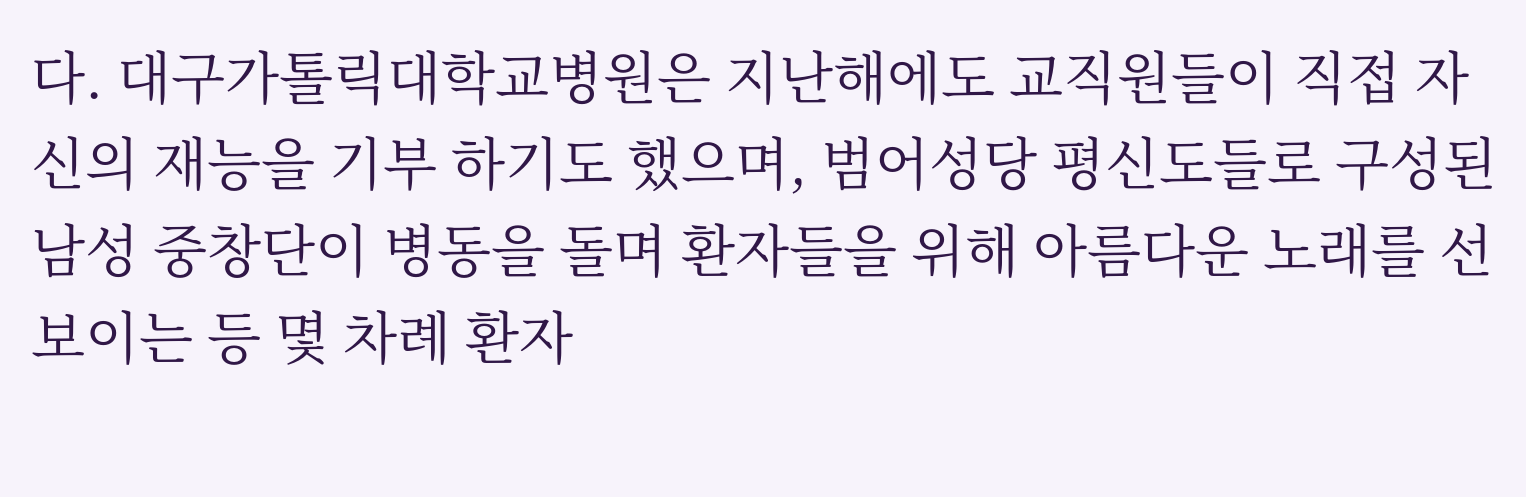다. 대구가톨릭대학교병원은 지난해에도 교직원들이 직접 자신의 재능을 기부 하기도 했으며, 범어성당 평신도들로 구성된 남성 중창단이 병동을 돌며 환자들을 위해 아름다운 노래를 선보이는 등 몇 차례 환자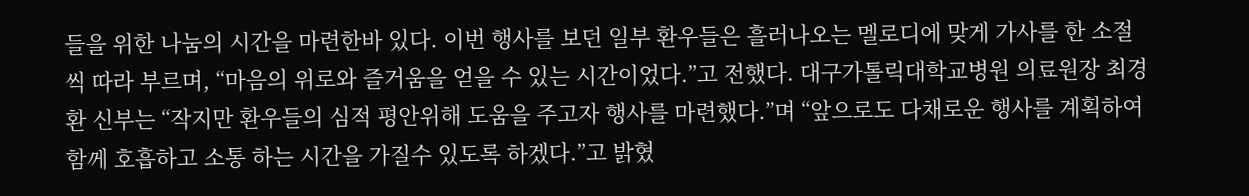들을 위한 나눔의 시간을 마련한바 있다. 이번 행사를 보던 일부 환우들은 흘러나오는 멜로디에 맞게 가사를 한 소절씩 따라 부르며, “마음의 위로와 즐거움을 얻을 수 있는 시간이었다.”고 전했다. 대구가톨릭대학교병원 의료원장 최경환 신부는 “작지만 환우들의 심적 평안위해 도움을 주고자 행사를 마련했다.”며 “앞으로도 다채로운 행사를 계획하여 함께 호흡하고 소통 하는 시간을 가질수 있도록 하겠다.”고 밝혔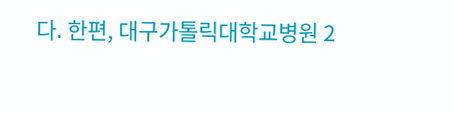다. 한편, 대구가톨릭대학교병원 2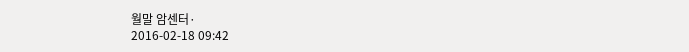월말 암센터·
2016-02-18 09:42